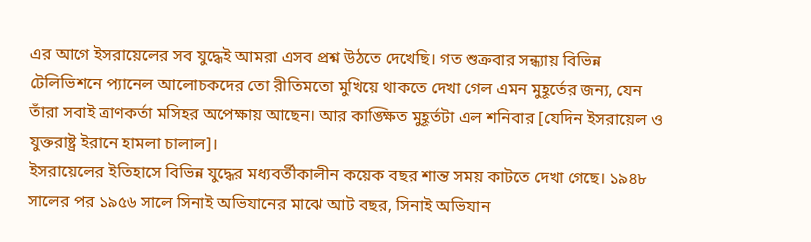এর আগে ইসরায়েলের সব যুদ্ধেই আমরা এসব প্রশ্ন উঠতে দেখেছি। গত শুক্রবার সন্ধ্যায় বিভিন্ন টেলিভিশনে প্যানেল আলোচকদের তো রীতিমতো মুখিয়ে থাকতে দেখা গেল এমন মুহূর্তের জন্য, যেন তাঁরা সবাই ত্রাণকর্তা মসিহর অপেক্ষায় আছেন। আর কাঙ্ক্ষিত মুহূর্তটা এল শনিবার [যেদিন ইসরায়েল ও যুক্তরাষ্ট্র ইরানে হামলা চালাল]।
ইসরায়েলের ইতিহাসে বিভিন্ন যুদ্ধের মধ্যবর্তীকালীন কয়েক বছর শান্ত সময় কাটতে দেখা গেছে। ১৯৪৮ সালের পর ১৯৫৬ সালে সিনাই অভিযানের মাঝে আট বছর, সিনাই অভিযান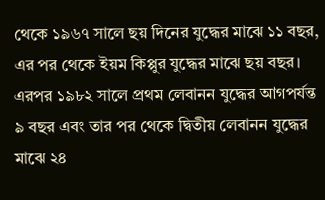থেকে ১৯৬৭ সালে ছয় দিনের যুদ্ধের মাঝে ১১ বছর, এর পর থেকে ইয়ম কিপ্পুর যুদ্ধের মাঝে ছয় বছর। এরপর ১৯৮২ সালে প্রথম লেবানন যুদ্ধের আগপর্যন্ত ৯ বছর এবং তার পর থেকে দ্বিতীয় লেবানন যুদ্ধের মাঝে ২৪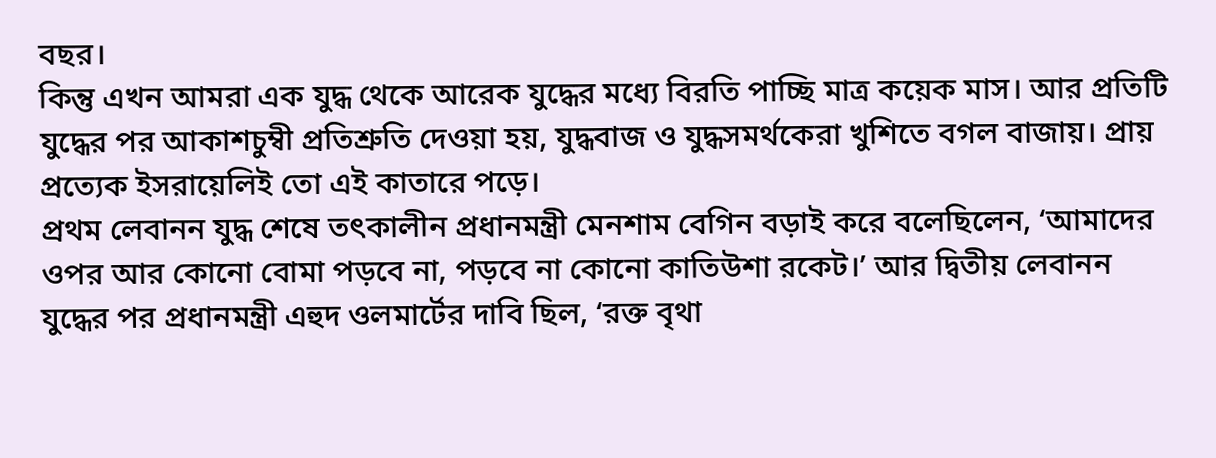বছর।
কিন্তু এখন আমরা এক যুদ্ধ থেকে আরেক যুদ্ধের মধ্যে বিরতি পাচ্ছি মাত্র কয়েক মাস। আর প্রতিটি যুদ্ধের পর আকাশচুম্বী প্রতিশ্রুতি দেওয়া হয়, যুদ্ধবাজ ও যুদ্ধসমর্থকেরা খুশিতে বগল বাজায়। প্রায় প্রত্যেক ইসরায়েলিই তো এই কাতারে পড়ে।
প্রথম লেবানন যুদ্ধ শেষে তৎকালীন প্রধানমন্ত্রী মেনশাম বেগিন বড়াই করে বলেছিলেন, ‘আমাদের ওপর আর কোনো বোমা পড়বে না, পড়বে না কোনো কাতিউশা রকেট।’ আর দ্বিতীয় লেবানন যুদ্ধের পর প্রধানমন্ত্রী এহুদ ওলমার্টের দাবি ছিল, ‘রক্ত বৃথা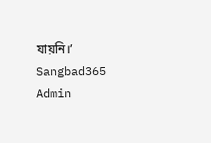যায়নি।’
Sangbad365 Admin